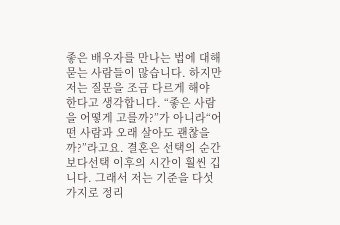좋은 배우자를 만나는 법에 대해 묻는 사람들이 많습니다. 하지만 저는 질문을 조금 다르게 해야 한다고 생각합니다. “좋은 사람을 어떻게 고를까?”가 아니라“어떤 사람과 오래 살아도 괜찮을까?”라고요. 결혼은 선택의 순간보다선택 이후의 시간이 훨씬 깁니다. 그래서 저는 기준을 다섯 가지로 정리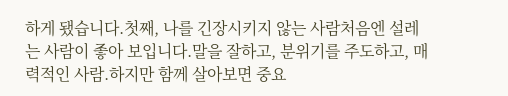하게 됐습니다.첫째, 나를 긴장시키지 않는 사람처음엔 설레는 사람이 좋아 보입니다.말을 잘하고, 분위기를 주도하고, 매력적인 사람.하지만 함께 살아보면 중요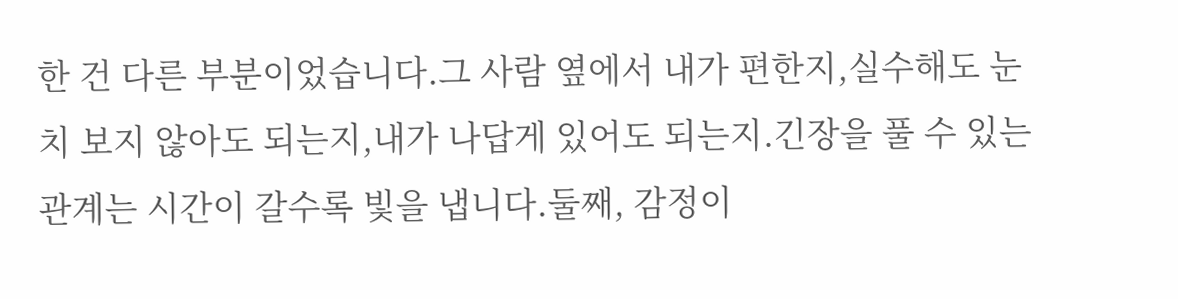한 건 다른 부분이었습니다.그 사람 옆에서 내가 편한지,실수해도 눈치 보지 않아도 되는지,내가 나답게 있어도 되는지.긴장을 풀 수 있는 관계는 시간이 갈수록 빛을 냅니다.둘째, 감정이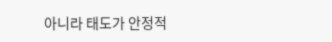아니라 태도가 안정적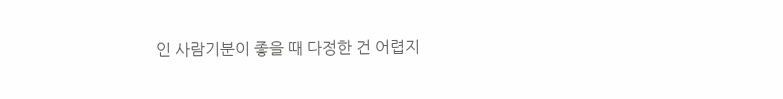인 사람기분이 좋을 때 다정한 건 어렵지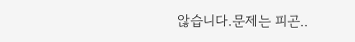않습니다.문제는 피곤..